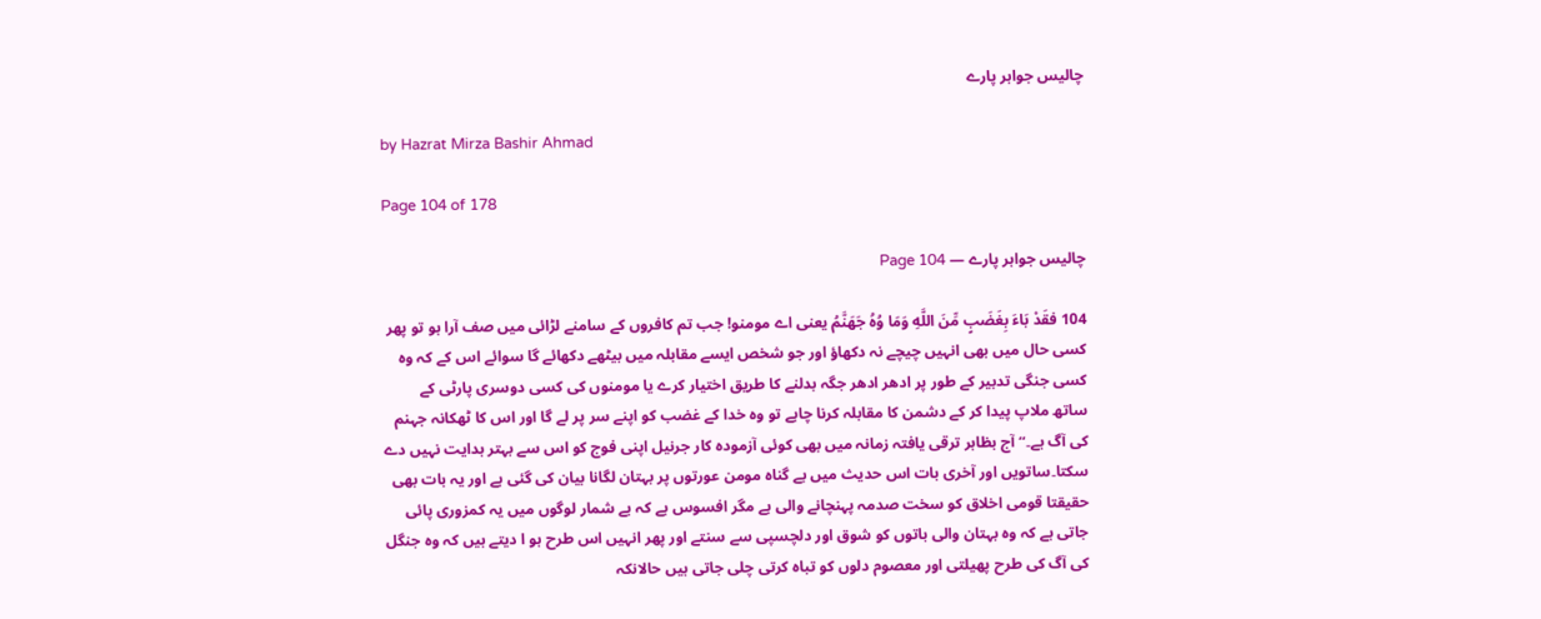چالیس جواہر پارے

by Hazrat Mirza Bashir Ahmad

Page 104 of 178

چالیس جواہر پارے — Page 104

104 فقَدْ بَاءَ بِغَضَبٍ مِّنَ اللَّهِ وَمَا وُهُ جَهَنَّمُ یعنی اے مومنو! جب تم کافروں کے سامنے لڑائی میں صف آرا ہو تو پھر کسی حال میں بھی انہیں چیچے نہ دکھاؤ اور جو شخص ایسے مقابلہ میں بیٹھے دکھائے گا سوائے اس کے کہ وہ کسی جنگی تدبیر کے طور پر ادھر ادھر جگہ بدلنے کا طریق اختیار کرے یا مومنوں کی کسی دوسری پارٹی کے ساتھ ملاپ پیدا کر کے دشمن کا مقابلہ کرنا چاہے تو وہ خدا کے غضب کو اپنے سر پر لے گا اور اس کا ٹھکانہ جہنم کی آگ ہے۔“ آج بظاہر ترقی یافتہ زمانہ میں بھی کوئی آزمودہ کار جرنیل اپنی فوج کو اس سے بہتر ہدایت نہیں دے سکتا۔ساتویں اور آخری بات اس حدیث میں بے گناہ مومن عورتوں پر بہتان لگانا بیان کی گئی ہے اور یہ بات بھی حقیقتا قومی اخلاق کو سخت صدمہ پہنچانے والی ہے مگر افسوس ہے کہ بے شمار لوگوں میں یہ کمزوری پائی جاتی ہے کہ وہ بہتان والی باتوں کو شوق اور دلچسپی سے سنتے اور پھر انہیں اس طرح ہو ا دیتے ہیں کہ وہ جنگل کی آگ کی طرح پھیلتی اور معصوم دلوں کو تباہ کرتی چلی جاتی ہیں حالانکہ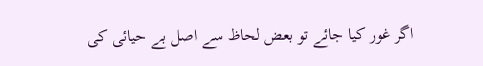اگر غور کیا جائے تو بعض لحاظ سے اصل بے حیائی کی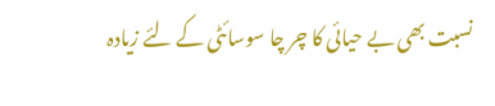نسبت بھی بے حیائی کا چر چا سوسائٹی کے لئے زیادہ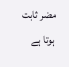مضر ثابت ہوتا ہے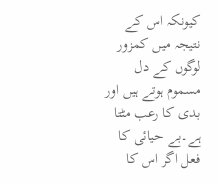کیونکہ اس کے نتیجہ میں کمزور لوگوں کے دل مسموم ہوتے ہیں اور بدی کا رعب مٹتا ہے۔بے حیائی کا فعل اگر اس کا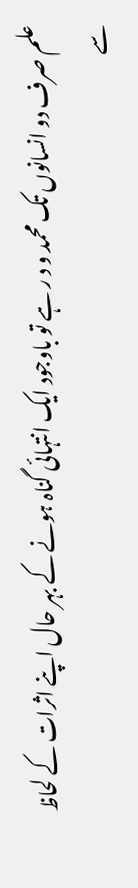علم صرف دو انسانوں تک محمد و د ر ہے تو باوجود ایک انتہائی گناہ ہونے کے بہر حال اپنے اثرات کے لحاظ سے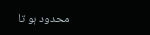محدود ہو تا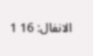الانفال: 16 1